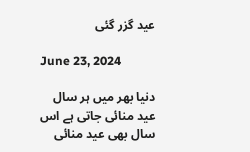عید گزر گئی

June 23, 2024

دنیا بھر میں ہر سال عید منائی جاتی ہے اس سال بھی عید منائی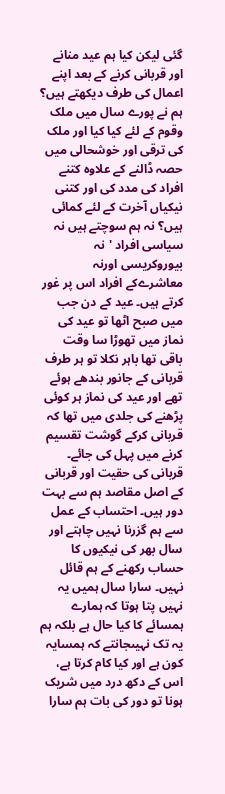گئی لیکن کیا ہم عید منانے اور قربانی کرنے کے بعد اپنے اعمال کی طرف دیکھتے ہیں؟ ہم نے پورے سال میں ملک وقوم کے لئے کیا کیا اور ملک کی ترقی اور خوشحالی میں حصہ ڈالنے کے علاوہ کتنے افراد کی مدد کی اور کتنی نیکیاں آخرت کے لئے کمائی ہیں؟ نہ ہم سوچتے ہیں نہ سیاسی افراد 'نہ بیوروکریسی اورنہ معاشرےکے افراد اس پر غور کرتے ہیں۔ عید کے دن جب میں صبح اٹھا تو عید کی نماز میں تھوڑا سا وقت باقی تھا باہر نکلا تو ہر طرف قربانی کے جانور بندھے ہوئے تھے اور عید کی نماز ہر کوئی پڑھنے کی جلدی میں تھا کہ قربانی کرکے گوشت تقسیم کرنے میں پہل کی جائے۔ قربانی کی حقیت اور قربانی کے اصل مقاصد ہم سے بہت دور ہیں۔ احتساب کے عمل سے ہم گزرنا نہیں چاہتے اور سال بھر کی نیکیوں کا حساب رکھنے کے ہم قائل نہیں۔ سارا سال ہمیں یہ نہیں پتا ہوتا کہ ہمارے ہمسائے کا کیا حال ہے بلکہ ہم یہ تک نہیںجانتے کہ ہمسایہ کون ہے اور کیا کام کرتا ہے، اس کے دکھ درد میں شریک ہونا تو دور کی بات ہم سارا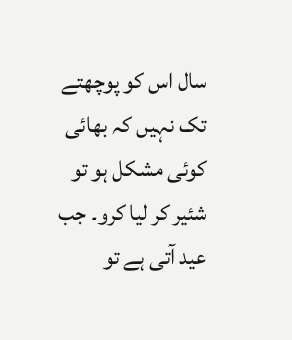سال اس کو پوچھتے تک نہیں کہ بھائی کوئی مشکل ہو تو شئیر کر لیا کرو۔ جب عید آتی ہے تو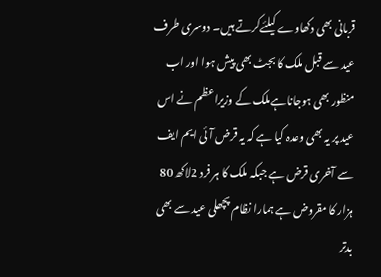قربانی بھی دکھاوے کیلئےکرتے ہیں۔ دوسری طرف عید سے قبل ملک کا بجٹ بھی پیش ہوا اور اب منظور بھی ہوجاناہےملک کے وزیراعظم نے اس عید پر یہ بھی وعدہ کیا ہے کہ یہ قرض آئی ایم ایف سے آخری قرض ہے جبکہ ملک کا ہر فرد 2لاکھ 80 ہزار کا مقروض ہے ہمارا نظام پچھلی عید سے بھی بدتر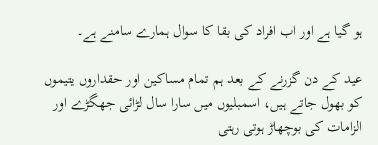ہو گیا ہے اور اب افراد کی بقا کا سوال ہمارے سامنے ہے۔

عید کے دن گزرنے کے بعد ہم تمام مساکین اور حقداروں یتیموں کو بھول جاتے ہیں، اسمبلیوں میں سارا سال لڑائی جھگڑے اور الزامات کی بوچھاڑ ہوتی رہتی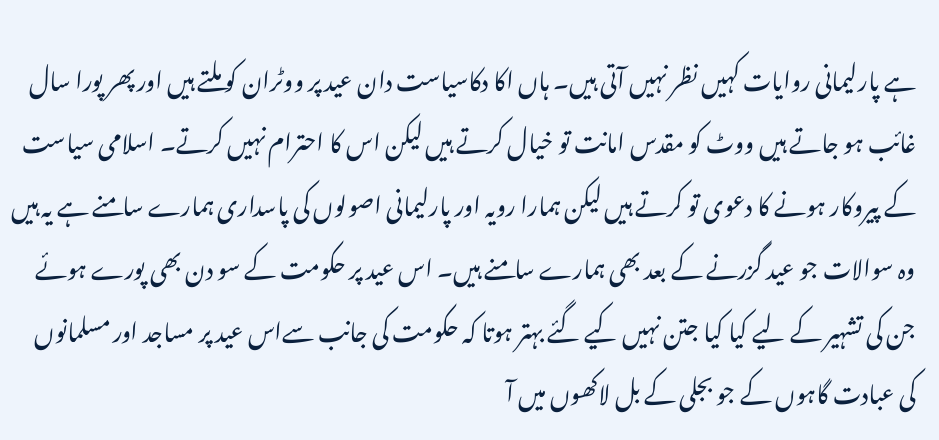ہے پارلیمانی روایات کہیں نظر نہیں آتی ہیں۔ ہاں اکا دکاسیاست دان عید پر ووٹران کو ملتے ہیں اور پھر پورا سال غائب ہو جاتے ہیں ووٹ کو مقدس امانت تو خیال کرتے ہیں لیکن اس کا احترام نہیں کرتے۔ اسلامی سیاست کے پیروکار ہونے کا دعوی تو کرتے ہیں لیکن ہمارا رویہ اور پارلیمانی اصولوں کی پاسداری ہمارے سامنے ہے یہ ہیں وہ سوالات جو عید گزرنے کے بعد بھی ہمارے سامنے ہیں۔ اس عید پر حکومت کے سو دن بھی پورے ہوئے جن کی تشہیر کے لیے کیا کیا جتن نہیں کیے گئے بہتر ہوتا کہ حکومت کی جانب سےاس عید پر مساجد اور مسلمانوں کی عبادت گاہوں کے جو بجلی کے بل لاکھوں میں آ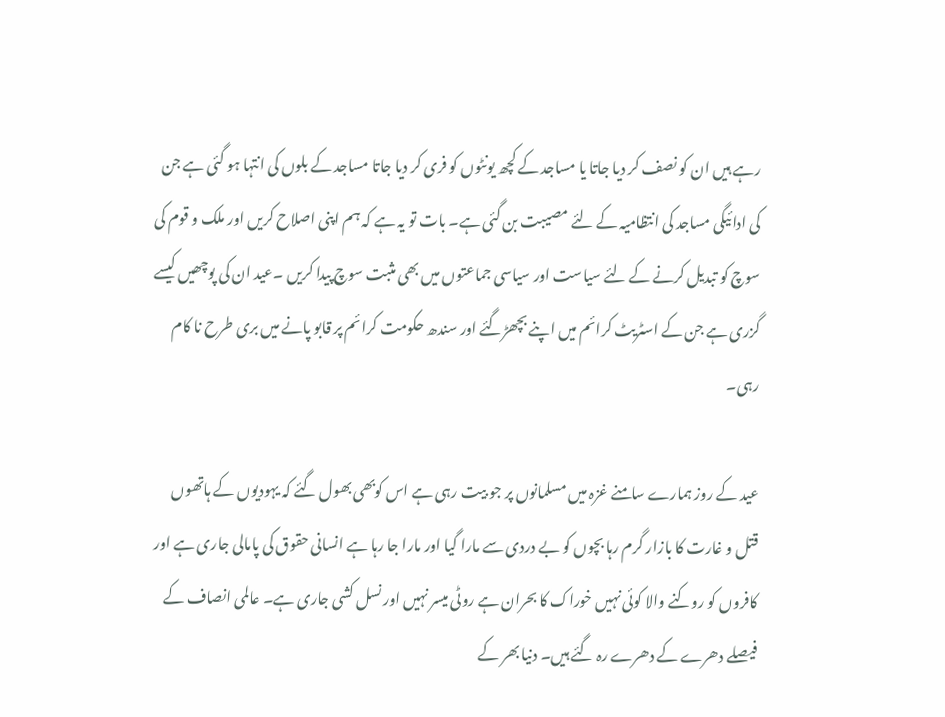رہے ہیں ان کو نصف کر دیا جاتا یا مساجد کے کچھ یونٹوں کو فری کر دیا جاتا مساجد کے بلوں کی انتہا ہو گئی ہے جن کی ادائیگی مساجد کی انتظامیہ کے لئے مصیبت بن گئی ہے۔ بات تو یہ ہے کہ ہم اپنی اصلاح کریں اور ملک و قوم کی سوچ کو تبدیل کرنے کے لئے سیاست اور سیاسی جماعتوں میں بھی مثبت سوچ پیدا کریں ۔عید ان کی پوچھیں کیسے گزری ہے جن کے اسٹریٹ کرائم میں اپنے بچھڑگئے اور سندھ حکومت کرائم پر قابو پانے میں بری طرح نا کام رہی۔

عید کے روز ہمارے سامنے غزہ میں مسلمانوں پر جو بیت رہی ہے اس کوبھی بھول گئے کہ یہودیوں کے ہاتھوں قتل و غارت کا بازار گرم رہا بچوں کو بے دردی سے مارا گیا اور مارا جا رہا ہے انسانی حقوق کی پامالی جاری ہے اور کافروں کو روکنے والا کوئی نہیں خوراک کا بحران ہے روٹی میسر نہیں اور نسل کشی جاری ہے۔ عالمی انصاف کے فیصلے دھرے کے دھرے رہ گئے ہیں۔ دنیا بھر کے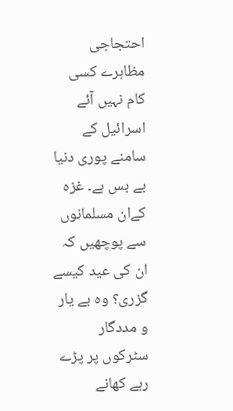احتجاجی مظاہرے کسی کام نہیں آئے اسرائیل کے سامنے پوری دنیا بے بس ہے۔ غزہ کےان مسلمانوں سے پوچھیں کہ ان کی عید کیسے گزری؟ وہ بے یار و مددگار سٹرکوں پر پڑے رہے کھانے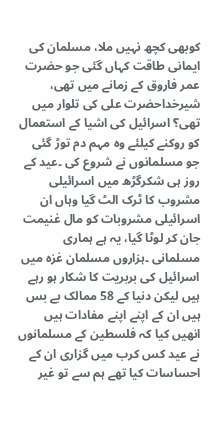کوبھی کچھ نہیں ملا، مسلمان کی ایمانی طاقت کہاں گئی جو حضرت عمر فاروق کے زمانے میں تھی، شیرخداحضرت علی کی تلوار میں تھی؟ اسرائیل کی اشیا کے استعمال کو روکنے کیلئے وہ مہم دم توڑ گئی جو مسلمانوں نے شروع کی ۔عید کے روز ہی شکرگڑھ میں اسرائیلی مشروب کا ٹرک الٹ گیا وہاں ان اسرائیلی مشروبات کو مال غنیمت جان کر لوٹا گیا، یہ ہے ہماری مسلمانی ۔ہزاروں مسلمان غزہ میں اسرائیل کی بربریت کا شکار ہو رہے ہیں لیکن دنیا کے 58 ممالک بے بس ہیں ان کے اپنے اپنے مفادات ہیں انھیں کیا کہ فلسطین کے مسلمانوں نے عید کس کرب میں گزاری ان کے احساسات کیا تھے ہم سے تو غیر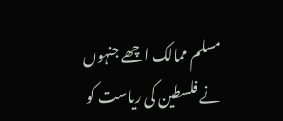مسلم ممالک اچھے جنہوں نے فلسطین کی ریاست کو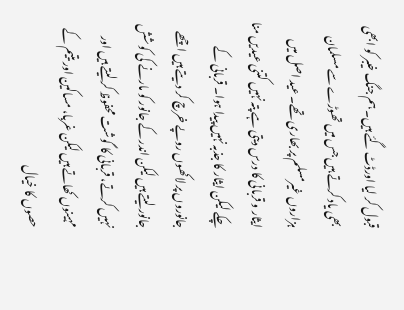قبول کر لیا اورڈٹ گئے ہیں۔ ہم جنگ خیبر کو ابھی بھی یاد کرتے ہیں جس میں تھوڑے سے مسلمان ہزاروں غیرمسلم پر بھاری تھے۔ عید اصل میں ایثار و قربانی کا درس دیتی ہے پتہ نہیں کتنی عیدیں منا چکے لیکن ایثار کا جذبہ نہیں پیدا ہوا۔ قربانی کے جانوروں پر لاکھوں روپے خرچ کر دیتے ہیں اچھے جانور لیتے ہیں لیکن اندر کے جانور کو مارنے کی کوشش نہیں کرتے، قربانی کا گوشت محفوظ کر لیتے ہیں اور مہینوں کھاتے ہیں لیکن غربا، مساکین اور یتیم کے حصوں کا خیال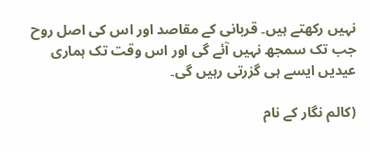نہیں رکھتے ہیں۔ قربانی کے مقاصد اور اس کی اصل روح جب تک سمجھ نہیں آئے گی اور اس وقت تک ہماری عیدیں ایسے ہی گزرتی رہیں گی۔

(کالم نگار کے نام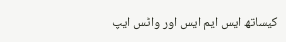کیساتھ ایس ایم ایس اور واٹس ایپ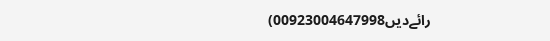رائےدیں00923004647998)